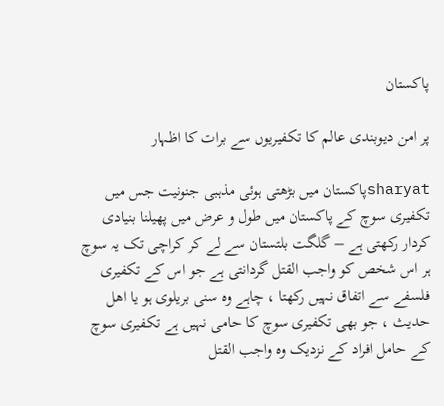پاکستان

پر امن دیوبندی عالم کا تکفیریوں سے برات کا اظہار

sharyatپاکستان میں بڑھتی ہوئی مذہبی جنونیت جس میں تکفیری سوچ کے پاکستان میں طول و عرض میں پھیلنا بنیادی کردار رکھتی ہے – گلگت بلتستان سے لے کر کراچی تک یہ سوچ ہر اس شخص کو واجب القتل گردانتی ہے جو اس کے تکفیری فلسفے سے اتفاق نہیں رکھتا ، چاہے وہ سنی بریلوی ہو یا اهل حدیث ، جو بھی تکفیری سوچ کا حامی نہیں ہے تکفیری سوچ کے حامل افراد کے نزدیک وہ واجب القتل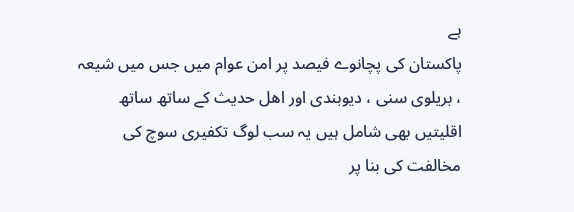ہے
پاکستان کی پچانوے فیصد پر امن عوام میں جس میں شیعہ ، بریلوی سنی ، دیوبندی اور اهل حدیث کے ساتھ ساتھ اقلیتیں بھی شامل ہیں یہ سب لوگ تکفیری سوچ کی مخالفت کی بنا پر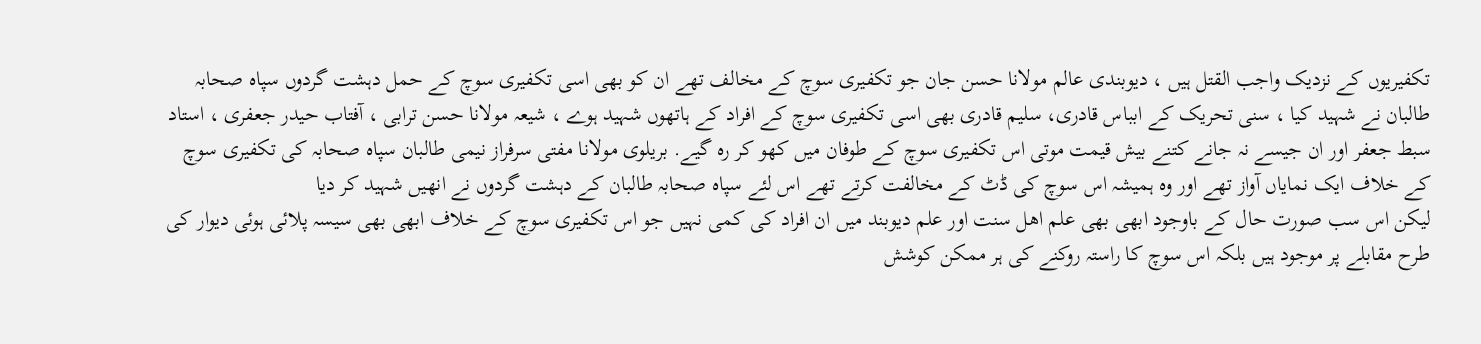تکفیریوں کے نزدیک واجب القتل ہیں ، دیوبندی عالم مولانا حسن جان جو تکفیری سوچ کے مخالف تھے ان کو بھی اسی تکفیری سوچ کے حمل دہشت گردوں سپاہ صحابہ طالبان نے شہید کیا ، سنی تحریک کے ابباس قادری، سلیم قادری بھی اسی تکفیری سوچ کے افراد کے ہاتھوں شہید ہوے ، شیعہ مولانا حسن ترابی ، آفتاب حیدر جعفری ، استاد سبط جعفر اور ان جیسے نہ جانے کتنے بیش قیمت موتی اس تکفیری سوچ کے طوفان میں کھو کر رہ گیے. بریلوی مولانا مفتی سرفراز نیمی طالبان سپاہ صحابہ کی تکفیری سوچ کے خلاف ایک نمایاں آواز تھے اور وہ ہمیشہ اس سوچ کی ڈٹ کے مخالفت کرتے تھے اس لئے سپاہ صحابہ طالبان کے دہشت گردوں نے انھیں شہید کر دیا
لیکن اس سب صورت حال کے باوجود ابھی بھی علم اهل سنت اور علم دیوبند میں ان افراد کی کمی نہیں جو اس تکفیری سوچ کے خلاف ابھی بھی سیسہ پلائی ہوئی دیوار کی طرح مقابلے پر موجود ہیں بلکہ اس سوچ کا راستہ روکنے کی ہر ممکن کوشش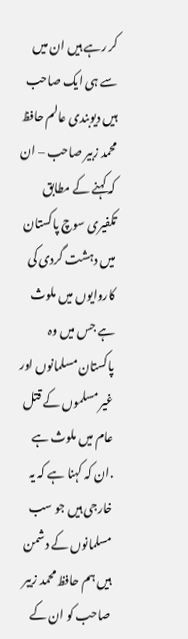کر رہے ہیں ان میں سے ہی ایک صاحب ہیں دیوبندی عالم حافظ محمد زبیر صاحب – ان کہ کہنے کے مطابق تکفیری سوچ پاکستان میں دہشت گردی کی کاروایوں میں ملوث ہے جس میں وہ پاکستان مسلمانوں اور غیر مسلموں کے قتل عام میں ملوث ہے .ان کہ کہنا ہے کہ یہ خارجی ہیں جو سب مسلمانوں کے دشمن ہیں ہم حافظ محمد زبیر صاحب کو ان کے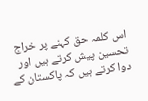اس کلمہ حق کہنے پر خراج تحسین پیش کرتے ہیں اور دوا کرتے ہیں کہ پاکستان کے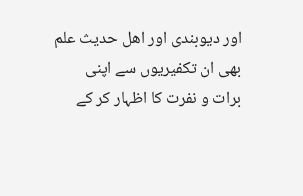اور دیوبندی اور اهل حدیث علم بھی ان تکفیریوں سے اپنی برات و نفرت کا اظہار کر کے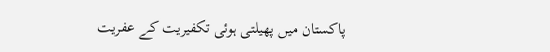پاکستان میں پھیلتی ہوئی تکفیریت کے عفریت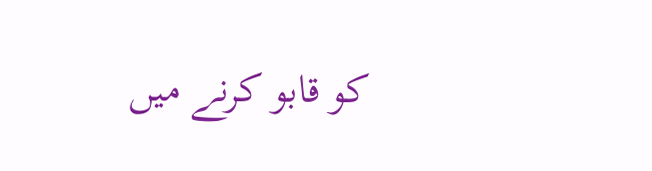کو قابو کرنے میں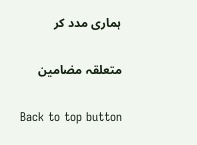ہماری مدد کر

متعلقہ مضامین

Back to top button